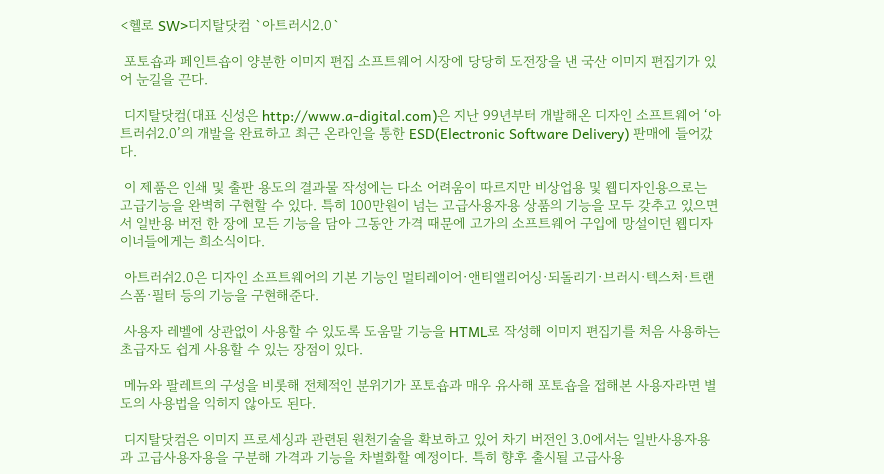<헬로 SW>디지탈닷컴 `아트러시2.0`

 포토숍과 페인트숍이 양분한 이미지 편집 소프트웨어 시장에 당당히 도전장을 낸 국산 이미지 편집기가 있어 눈길을 끈다.

 디지탈닷컴(대표 신성은 http://www.a-digital.com)은 지난 99년부터 개발해온 디자인 소프트웨어 ‘아트러쉬2.0’의 개발을 완료하고 최근 온라인을 통한 ESD(Electronic Software Delivery) 판매에 들어갔다.

 이 제품은 인쇄 및 출판 용도의 결과물 작성에는 다소 어려움이 따르지만 비상업용 및 웹디자인용으로는 고급기능을 완벽히 구현할 수 있다. 특히 100만원이 넘는 고급사용자용 상품의 기능을 모두 갖추고 있으면서 일반용 버전 한 장에 모든 기능을 담아 그동안 가격 때문에 고가의 소프트웨어 구입에 망설이던 웹디자이너들에게는 희소식이다.

 아트러쉬2.0은 디자인 소프트웨어의 기본 기능인 멀티레이어·앤티앨리어싱·되돌리기·브러시·텍스처·트랜스폼·필터 등의 기능을 구현해준다.

 사용자 레벨에 상관없이 사용할 수 있도록 도움말 기능을 HTML로 작성해 이미지 편집기를 처음 사용하는 초급자도 쉽게 사용할 수 있는 장점이 있다.

 메뉴와 팔레트의 구성을 비롯해 전체적인 분위기가 포토숍과 매우 유사해 포토숍을 접해본 사용자라면 별도의 사용법을 익히지 않아도 된다.

 디지탈닷컴은 이미지 프로세싱과 관련된 원천기술을 확보하고 있어 차기 버전인 3.0에서는 일반사용자용과 고급사용자용을 구분해 가격과 기능을 차별화할 예정이다. 특히 향후 출시될 고급사용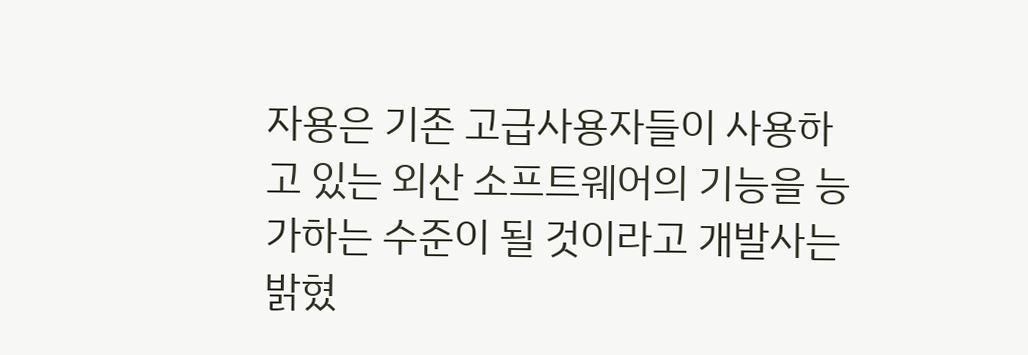자용은 기존 고급사용자들이 사용하고 있는 외산 소프트웨어의 기능을 능가하는 수준이 될 것이라고 개발사는 밝혔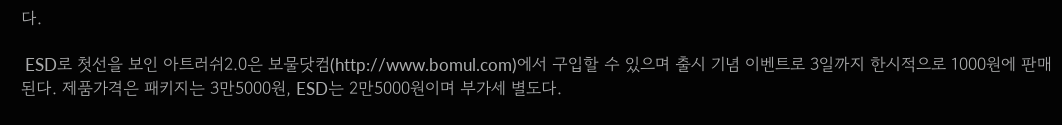다.

 ESD로 첫선을 보인 아트러쉬2.0은 보물닷컴(http://www.bomul.com)에서 구입할 수 있으며 출시 기념 이벤트로 3일까지 한시적으로 1000원에 판매된다. 제품가격은 패키지는 3만5000원, ESD는 2만5000원이며 부가세 별도다.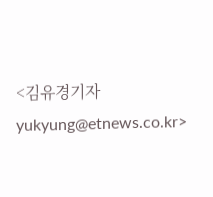<김유경기자 yukyung@etnews.co.kr>